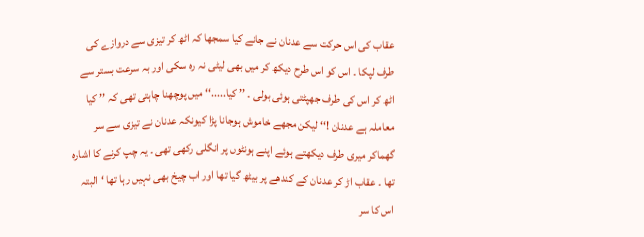عقاب کی اس حرکت سے عدنان نے جانے کیا سمجھا کہ اٹھ کر تیزی سے دروازے کی طرف لپکا ۔ اس کو اس طرح دیکھ کر میں بھی لیٹی نہ رہ سکی اور بہ سرعت بستر سے اٹھ کر اس کی طرف جھپٹتی ہوئی بولی ۔ ’’ کیا.....‘‘ میں پوچھنا چاہتی تھی کہ ’’ کیا معاملہ ہے عدنان !‘‘ لیکن مجھے خاموش ہوجانا پڑا کیونکہ عدنان نے تیزی سے سر گھماکر میری طرف دیکھتے ہوئے اپنے ہونٹوں پر انگلی رکھی تھی ۔ یہ چپ کرنے کا اشارہ تھا ۔ عقاب اڑ کر عدنان کے کندھے پر بیٹھ گیا تھا اور اب چیخ بھی نہیں رہا تھا ‘البتہ اس کا سر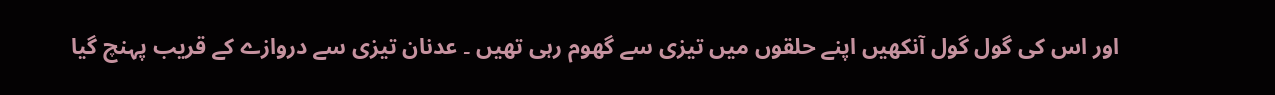اور اس کی گول گول آنکھیں اپنے حلقوں میں تیزی سے گھوم رہی تھیں ۔ عدنان تیزی سے دروازے کے قریب پہنچ گیا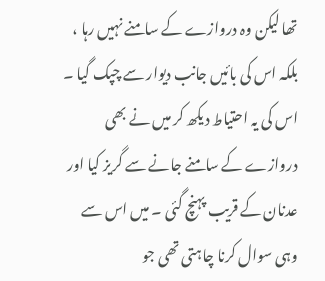تھا لیکن وہ دروازے کے سامنے نہیں رہا ، بلکہ اس کی بائیں جانب دیوار سے چپک گیا ۔ اس کی یہ احتیاط دیکھ کر میں نے بھی دروازے کے سامنے جانے سے گریز کیا اور عدنان کے قریب پہنچ گئی ۔ میں اس سے وہی سوال کرنا چاہتی تھی جو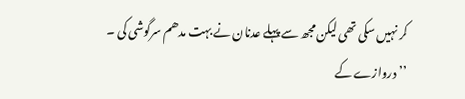کر نہیں سکی تھی لیکن مجھ سے پہلے عدنان نے بہت مدھم سرگوشی کی ۔ ’’ دروازے کے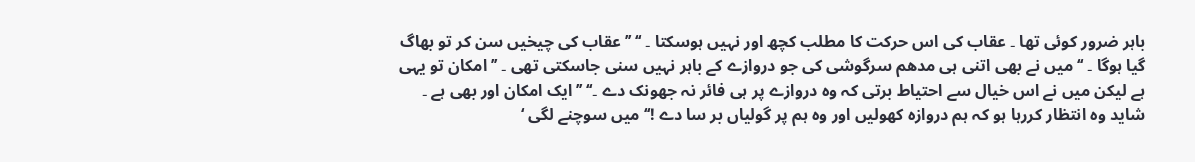باہر ضرور کوئی تھا ۔ عقاب کی اس حرکت کا مطلب کچھ اور نہیں ہوسکتا ۔ ‘‘ ’’ عقاب کی چیخیں سن کر تو بھاگ گیا ہوگا ۔ ‘‘ میں نے بھی اتنی ہی مدھم سرگوشی کی جو دروازے کے باہر نہیں سنی جاسکتی تھی ۔ ’’ امکان تو یہی ہے لیکن میں نے اس خیال سے احتیاط برتی کہ وہ دروازے پر ہی فائر نہ جھونک دے ۔‘‘ ’’ ایک امکان اور بھی ہے ۔ شاید وہ انتظار کررہا ہو کہ ہم دروازہ کھولیں اور وہ ہم پر گولیاں بر سا دے !‘‘ میں سوچنے لگی ‘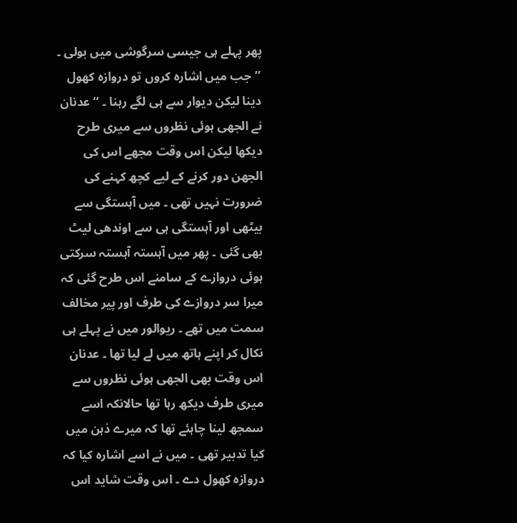پھر پہلے ہی جیسی سرگوشی میں بولی ۔ ’’جب میں اشارہ کروں تو دروازہ کھول دینا لیکن دیوار سے ہی لگے رہنا ۔ ‘‘ عدنان نے الجھی ہوئی نظروں سے میری طرح دیکھا لیکن اس وقت مجھے اس کی الجھن دور کرنے کے لیے کچھ کہنے کی ضرورت نہیں تھی ۔ میں آہستگی سے بیٹھی اور آہستگی ہی سے اوندھی لیٹ بھی گئی ۔ پھر میں آہستہ آہستہ سرکتی ہوئی دروازے کے سامنے اس طرح گئی کہ میرا سر دروازے کی طرف اور پیر مخالف سمت میں تھے ۔ ریوالور میں نے پہلے ہی نکال کر اپنے ہاتھ میں لے لیا تھا ۔ عدنان اس وقت بھی الجھی ہوئی نظروں سے میری طرف دیکھ رہا تھا حالانکہ اسے سمجھ لینا چاہئے تھا کہ میرے ذہن میں کیا تدبیر تھی ۔ میں نے اسے اشارہ کیا کہ دروازہ کھول دے ۔ اس وقت شاید اس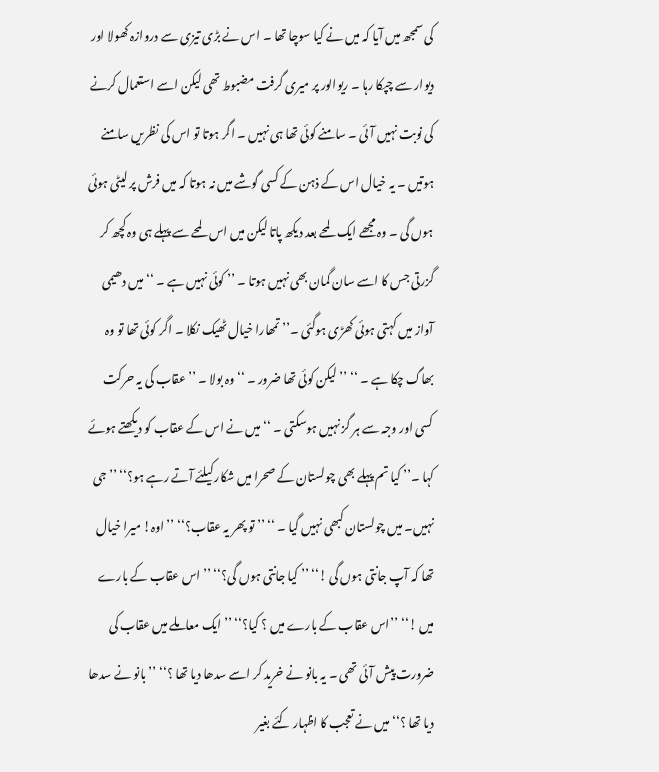کی سمجھ میں آیا کہ میں نے کیا سوچا تھا ۔ اس نے بڑی تیزی سے دروازہ کھولا اور دیوار سے چپکا رہا ۔ ریوالور پر میری گرفت مضبوط تھی لیکن اسے استعمال کرنے کی نوبت نہیں آئی ۔ سامنے کوئی تھا ہی نہیں ۔ اگر ہوتا تو اس کی نظریں سامنے ہوتیں ۔ یہ خیال اس کے ذہن کے کسی گوشے میں نہ ہوتا کہ میں فرش پر لیٹی ہوئی ہوں گی ۔ وہ مجھے ایک لمحے بعد دیکھ پاتا لیکن میں اس لمحے سے پہلے ہی وہ کچھ کر گزرتی جس کا اسے سان گمان بھی نہیں ہوتا ۔ ’’ کوئی نہیں ہے ۔ ‘‘ میں دھیمی آواز میں کہتی ہوئی کھڑی ہوگئی ۔’’ تمھارا خیال ٹھیک نکلا ۔ اگر کوئی تھا تو وہ بھاگ چکا ہے ۔ ‘‘ ’’ لیکن کوئی تھا ضرور ۔ ‘‘ وہ بولا ۔ ’’ عقاب کی یہ حرکت کسی اور وجہ سے ہر گز نہیں ہوسکتی ۔ ‘‘ میں نے اس کے عقاب کو دیکھتے ہوئے کہا ۔’’ کیا تم پہلے بھی چولستان کے صحرا میں شکار کیلئے آتے رہے ہو؟‘‘ ’’ جی نہیں۔ میں چولستان کبھی نہیں گیا ۔ ‘‘ ’’ تو پھر یہ عقاب؟‘‘ ’’ اوہ! میرا خیال تھا کہ آپ جانتی ہوں گی !‘‘ ’’ کیا جانتی ہوں گی؟‘‘ ’’ اس عقاب کے بارے میں !‘‘ ’’اس عقاب کے بارے میں ؟ کیا؟‘‘ ’’ ایک معاملے میں عقاب کی ضرورت پیش آئی تھی ۔ یہ بانو نے خرید کر اسے سدھا دیا تھا ؟‘‘ ’’ بانو نے سدھا دیا تھا ؟‘‘ میں نے تعجب کا اظہار کئے بغیر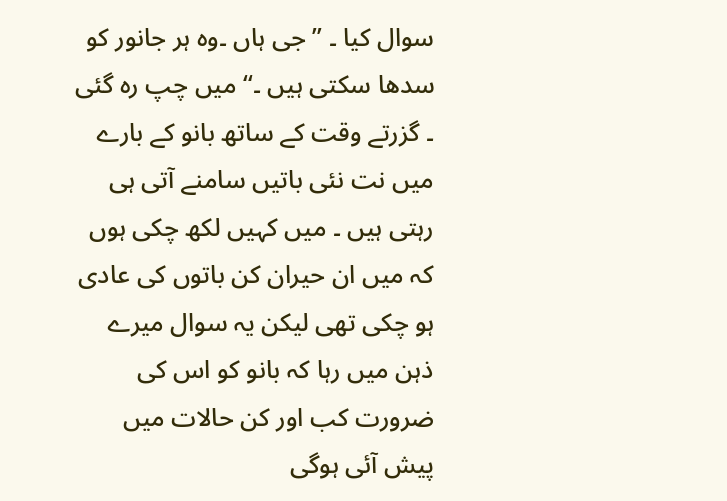سوال کیا ۔ ’’ جی ہاں ۔وہ ہر جانور کو سدھا سکتی ہیں ۔‘‘ میں چپ رہ گئی ۔ گزرتے وقت کے ساتھ بانو کے بارے میں نت نئی باتیں سامنے آتی ہی رہتی ہیں ۔ میں کہیں لکھ چکی ہوں کہ میں ان حیران کن باتوں کی عادی ہو چکی تھی لیکن یہ سوال میرے ذہن میں رہا کہ بانو کو اس کی ضرورت کب اور کن حالات میں پیش آئی ہوگی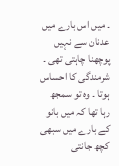۔ میں اس بارے میں عدنان سے نہیں پوچھنا چاہتی تھی ۔ شرمندگی کا احساس ہوتا ۔ وہ تو سمجھ رہا تھا کہ میں بانو کے بارے میں سبھی کچھ جانتی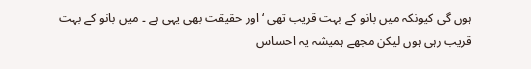ہوں گی کیونکہ میں بانو کے بہت قریب تھی ‘ اور حقیقت بھی یہی ہے ۔ میں بانو کے بہت قریب رہی ہوں لیکن مجھے ہمیشہ یہ احساس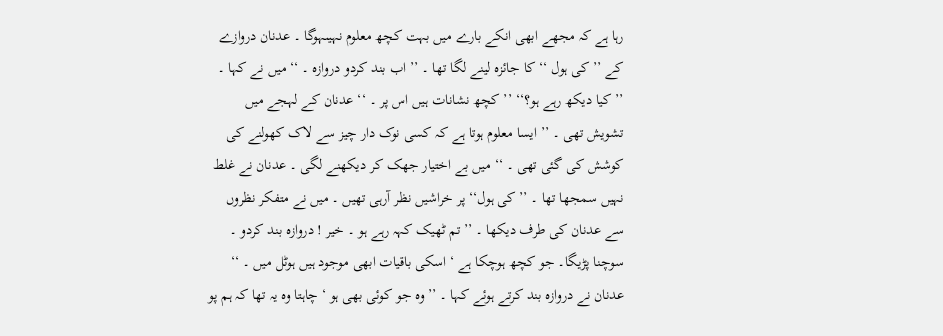رہا ہے کہ مجھے ابھی انکے بارے میں بہت کچھ معلوم نہیںہوگا ۔ عدنان دروازے کے ’’ کی ہول ‘‘ کا جائزہ لینے لگا تھا ۔ ’’ اب بند کردو دروازہ ۔ ‘‘ میں نے کہا ۔ ’’ کیا دیکھ رہے ہو؟‘‘ ’’ کچھ نشانات ہیں اس پر ۔ ‘‘ عدنان کے لہجے میں تشویش تھی ۔ ’’ ایسا معلوم ہوتا ہے کہ کسی نوک دار چیز سے لاک کھولنے کی کوشش کی گئی تھی ۔ ‘‘ میں بے اختیار جھک کر دیکھنے لگی ۔ عدنان نے غلط نہیں سمجھا تھا ۔ ’’ کی ہول‘‘ پر خراشیں نظر آرہی تھیں ۔ میں نے متفکر نظروں سے عدنان کی طرف دیکھا ۔ ’’ تم ٹھیک کہہ رہے ہو ۔ خیر ! دروازہ بند کردو ۔ سوچنا پڑیگا۔ جو کچھ ہوچکا ہے ‘ اسکی باقیات ابھی موجود ہیں ہوٹل میں ۔ ‘‘ عدنان نے دروازہ بند کرتے ہوئے کہا ۔ ’’ وہ جو کوئی بھی ہو ‘ چاہتا وہ یہ تھا کہ ہم پو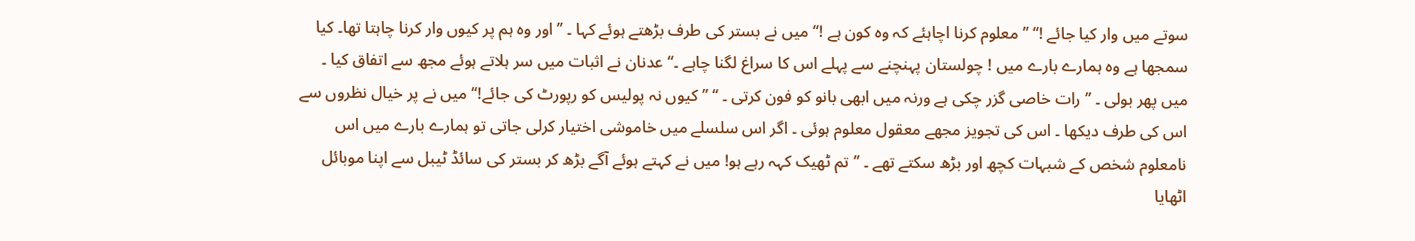سوتے میں وار کیا جائے !‘‘ ’’ معلوم کرنا اچاہئے کہ وہ کون ہے !‘‘ میں نے بستر کی طرف بڑھتے ہوئے کہا ۔ ’’ اور وہ ہم پر کیوں وار کرنا چاہتا تھا۔ کیا سمجھا ہے وہ ہمارے بارے میں ! چولستان پہنچنے سے پہلے اس کا سراغ لگنا چاہے ۔‘‘ عدنان نے اثبات میں سر ہلاتے ہوئے مجھ سے اتفاق کیا ۔ میں پھر بولی ۔ ’’ رات خاصی گزر چکی ہے ورنہ میں ابھی بانو کو فون کرتی ۔ ‘‘ ’’ کیوں نہ پولیس کو رپورٹ کی جائے!‘‘ میں نے پر خیال نظروں سے اس کی طرف دیکھا ۔ اس کی تجویز مجھے معقول معلوم ہوئی ۔ اگر اس سلسلے میں خاموشی اختیار کرلی جاتی تو ہمارے بارے میں اس نامعلوم شخص کے شبہات کچھ اور بڑھ سکتے تھے ۔ ’’ تم ٹھیک کہہ رہے ہو! میں نے کہتے ہوئے آگے بڑھ کر بستر کی سائڈ ٹیبل سے اپنا موبائل اٹھایا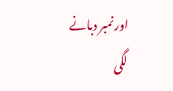اور نمبر دبانے لگی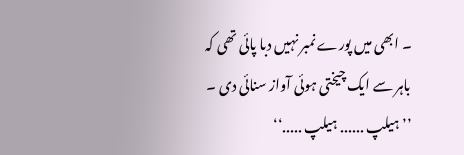۔ ابھی میں پورے نمبر نہیں دبا پائی تھی کہ باہر سے ایک چیختی ہوئی آواز سنائی دی ۔ ’’ ہیلپ ...... ہیلپ .....‘‘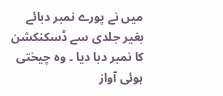میں نے پورے نمبر دبائے بغیر جلدی سے ڈسکنکشن کا نمبر دبا دیا ۔ وہ چیختی ہوئی آواز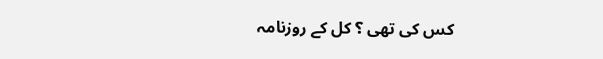کس کی تھی ؟ کل کے روزنامہ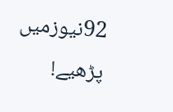92نیوزمیں پڑھیے!